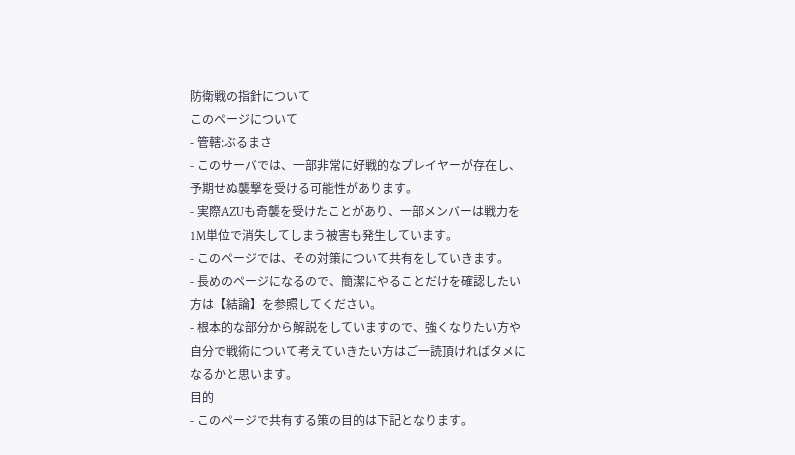防衛戦の指針について
このページについて
- 管轄:ぶるまさ
- このサーバでは、一部非常に好戦的なプレイヤーが存在し、予期せぬ襲撃を受ける可能性があります。
- 実際AZUも奇襲を受けたことがあり、一部メンバーは戦力を1M単位で消失してしまう被害も発生しています。
- このページでは、その対策について共有をしていきます。
- 長めのページになるので、簡潔にやることだけを確認したい方は【結論】を参照してください。
- 根本的な部分から解説をしていますので、強くなりたい方や自分で戦術について考えていきたい方はご一読頂ければタメになるかと思います。
目的
- このページで共有する策の目的は下記となります。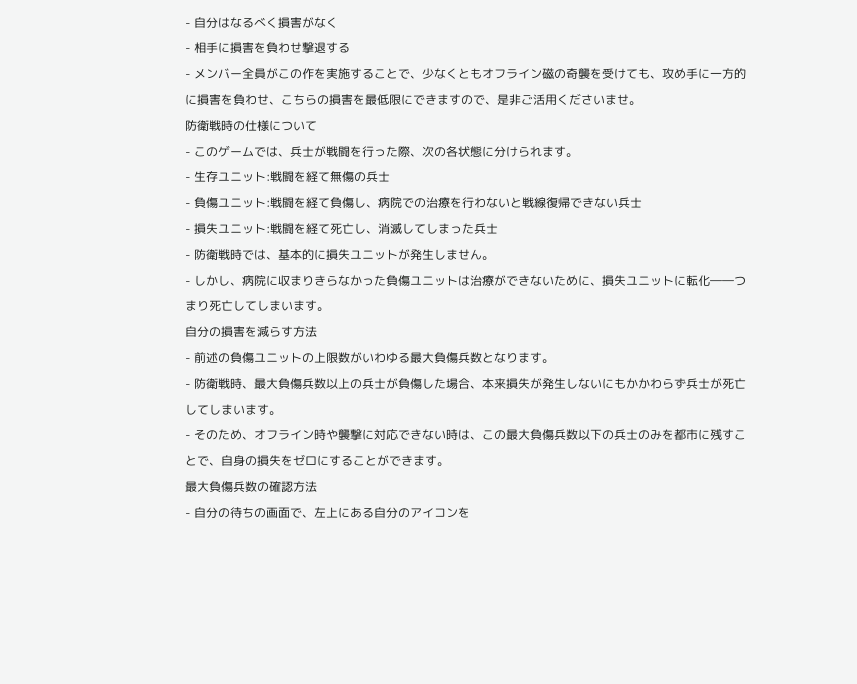- 自分はなるべく損害がなく
- 相手に損害を負わせ撃退する
- メンバー全員がこの作を実施することで、少なくともオフライン磁の奇襲を受けても、攻め手に一方的に損害を負わせ、こちらの損害を最低限にできますので、是非ご活用くださいませ。
防衛戦時の仕様について
- このゲームでは、兵士が戦闘を行った際、次の各状態に分けられます。
- 生存ユニット:戦闘を経て無傷の兵士
- 負傷ユニット:戦闘を経て負傷し、病院での治療を行わないと戦線復帰できない兵士
- 損失ユニット:戦闘を経て死亡し、消滅してしまった兵士
- 防衛戦時では、基本的に損失ユニットが発生しません。
- しかし、病院に収まりきらなかった負傷ユニットは治療ができないために、損失ユニットに転化――つまり死亡してしまいます。
自分の損害を減らす方法
- 前述の負傷ユニットの上限数がいわゆる最大負傷兵数となります。
- 防衛戦時、最大負傷兵数以上の兵士が負傷した場合、本来損失が発生しないにもかかわらず兵士が死亡してしまいます。
- そのため、オフライン時や襲撃に対応できない時は、この最大負傷兵数以下の兵士のみを都市に残すことで、自身の損失をゼロにすることができます。
最大負傷兵数の確認方法
- 自分の待ちの画面で、左上にある自分のアイコンを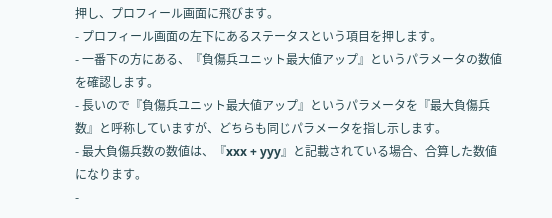押し、プロフィール画面に飛びます。
- プロフィール画面の左下にあるステータスという項目を押します。
- 一番下の方にある、『負傷兵ユニット最大値アップ』というパラメータの数値を確認します。
- 長いので『負傷兵ユニット最大値アップ』というパラメータを『最大負傷兵数』と呼称していますが、どちらも同じパラメータを指し示します。
- 最大負傷兵数の数値は、『xxx + yyy』と記載されている場合、合算した数値になります。
-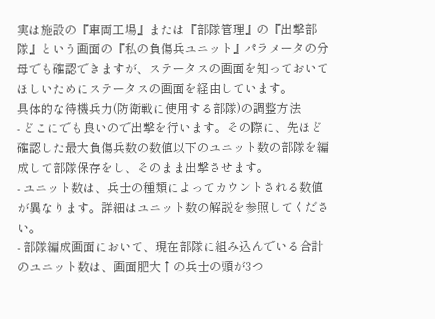実は施設の『車両工場』または『部隊管理』の『出撃部隊』という画面の『私の負傷兵ユニット』パラメータの分母でも確認できますが、ステータスの画面を知っておいてほしいためにステータスの画面を経由しています。
具体的な待機兵力(防衛戦に使用する部隊)の調整方法
- どこにでも良いので出撃を行います。その際に、先ほど確認した最大負傷兵数の数値以下のユニット数の部隊を編成して部隊保存をし、そのまま出撃させます。
- ユニット数は、兵士の種類によってカウントされる数値が異なります。詳細はユニット数の解説を参照してください。
- 部隊編成画面において、現在部隊に組み込んでいる合計のユニット数は、画面肥大↑の兵士の頭が3つ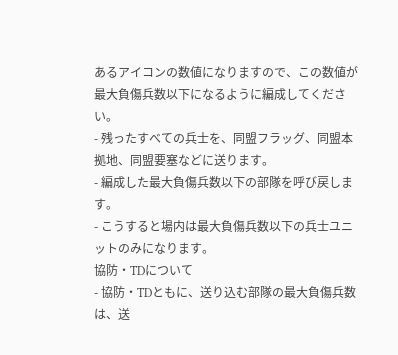あるアイコンの数値になりますので、この数値が最大負傷兵数以下になるように編成してください。
- 残ったすべての兵士を、同盟フラッグ、同盟本拠地、同盟要塞などに送ります。
- 編成した最大負傷兵数以下の部隊を呼び戻します。
- こうすると場内は最大負傷兵数以下の兵士ユニットのみになります。
協防・TDについて
- 協防・TDともに、送り込む部隊の最大負傷兵数は、送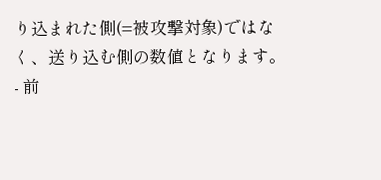り込まれた側(=被攻撃対象)ではなく、送り込む側の数値となります。
- 前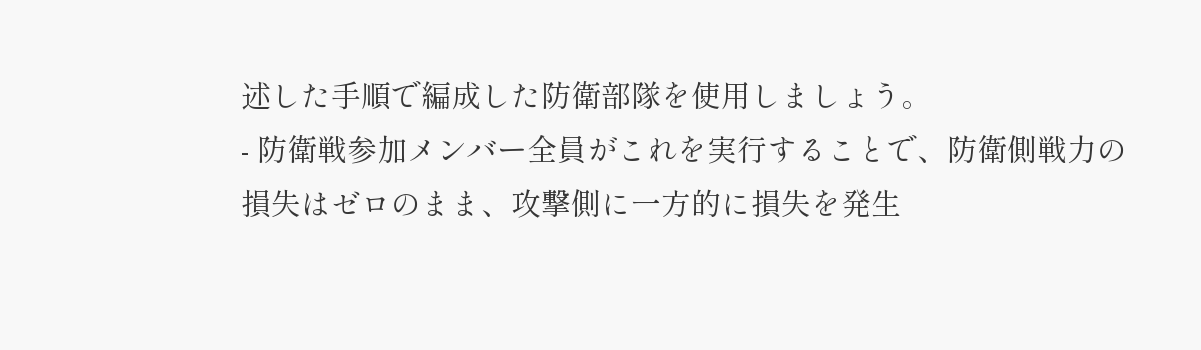述した手順で編成した防衛部隊を使用しましょう。
- 防衛戦参加メンバー全員がこれを実行することで、防衛側戦力の損失はゼロのまま、攻撃側に一方的に損失を発生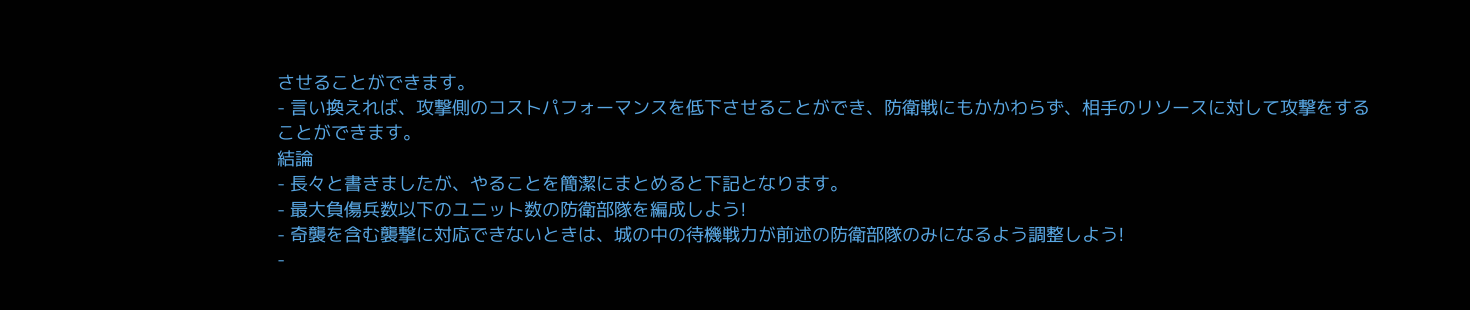させることができます。
- 言い換えれば、攻撃側のコストパフォーマンスを低下させることができ、防衛戦にもかかわらず、相手のリソースに対して攻撃をすることができます。
結論
- 長々と書きましたが、やることを簡潔にまとめると下記となります。
- 最大負傷兵数以下のユニット数の防衛部隊を編成しよう!
- 奇襲を含む襲撃に対応できないときは、城の中の待機戦力が前述の防衛部隊のみになるよう調整しよう!
-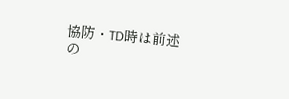協防・TD時は前述の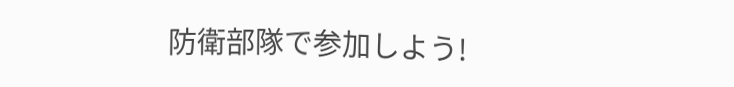防衛部隊で参加しよう!